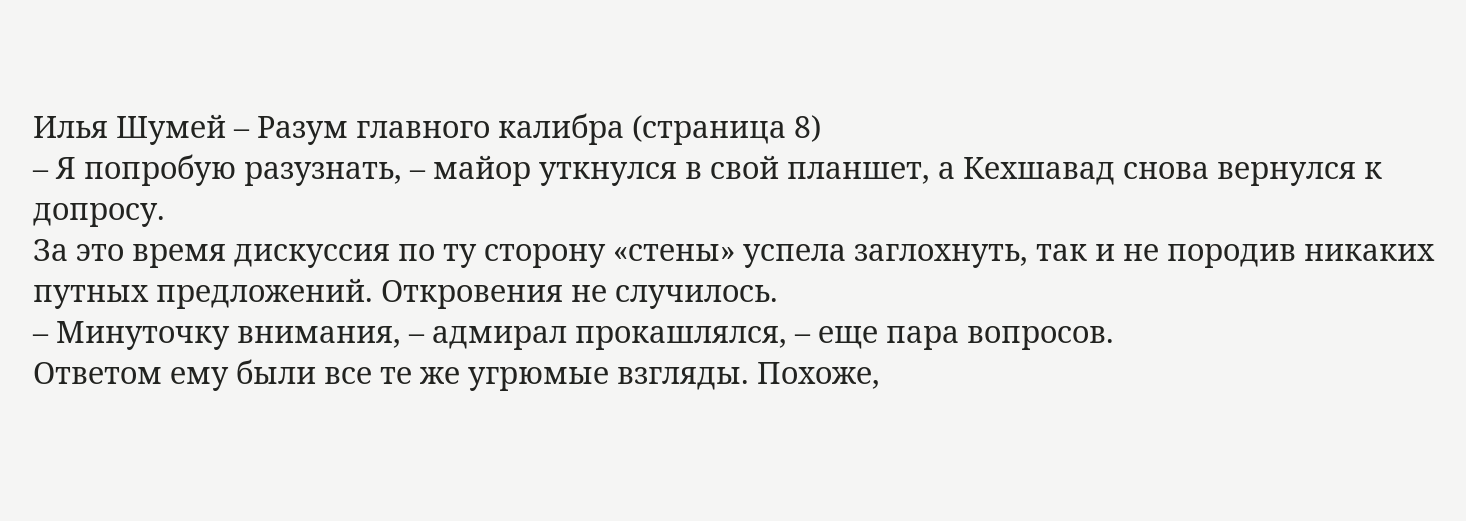Илья Шумей – Разум главного калибра (страница 8)
– Я попробую разузнать, – майор уткнулся в свой планшет, а Кехшавад снова вернулся к допросу.
За это время дискуссия по ту сторону «стены» успела заглохнуть, так и не породив никаких путных предложений. Откровения не случилось.
– Минуточку внимания, – адмирал прокашлялся, – еще пара вопросов.
Ответом ему были все те же угрюмые взгляды. Похоже,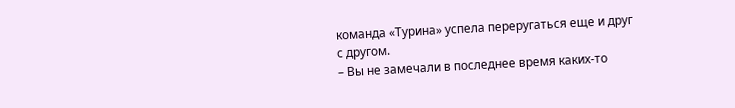команда «Турина» успела переругаться еще и друг с другом.
– Вы не замечали в последнее время каких-то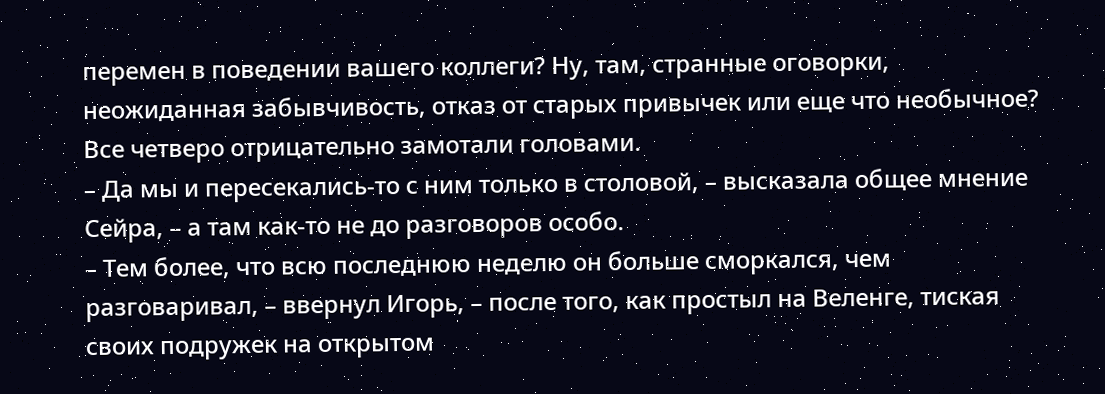перемен в поведении вашего коллеги? Ну, там, странные оговорки, неожиданная забывчивость, отказ от старых привычек или еще что необычное?
Все четверо отрицательно замотали головами.
– Да мы и пересекались-то с ним только в столовой, – высказала общее мнение Сейра, – а там как-то не до разговоров особо.
– Тем более, что всю последнюю неделю он больше сморкался, чем разговаривал, – ввернул Игорь, – после того, как простыл на Веленге, тиская своих подружек на открытом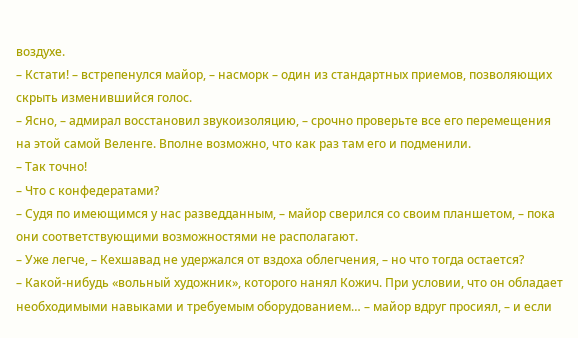воздухе.
– Кстати! – встрепенулся майор, – насморк – один из стандартных приемов, позволяющих скрыть изменившийся голос.
– Ясно, – адмирал восстановил звукоизоляцию, – срочно проверьте все его перемещения на этой самой Веленге. Вполне возможно, что как раз там его и подменили.
– Так точно!
– Что с конфедератами?
– Судя по имеющимся у нас разведданным, – майор сверился со своим планшетом, – пока они соответствующими возможностями не располагают.
– Уже легче, – Кехшавад не удержался от вздоха облегчения, – но что тогда остается?
– Какой-нибудь «вольный художник», которого нанял Кожич. При условии, что он обладает необходимыми навыками и требуемым оборудованием… – майор вдруг просиял, – и если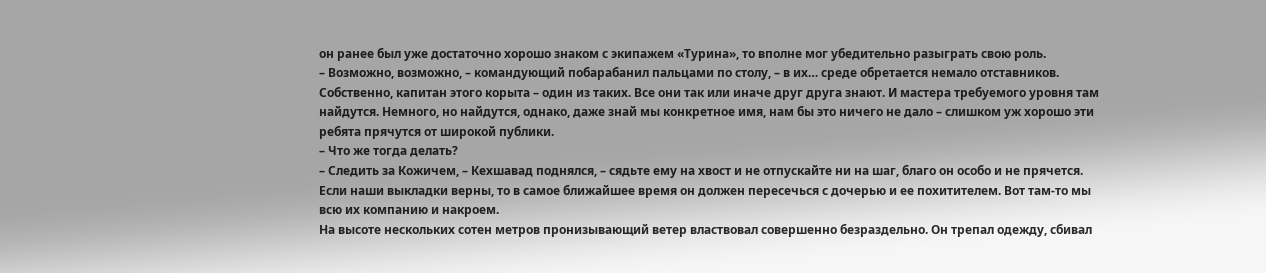он ранее был уже достаточно хорошо знаком с экипажем «Турина», то вполне мог убедительно разыграть свою роль.
– Возможно, возможно, – командующий побарабанил пальцами по столу, – в их… среде обретается немало отставников. Собственно, капитан этого корыта – один из таких. Все они так или иначе друг друга знают. И мастера требуемого уровня там найдутся. Немного, но найдутся, однако, даже знай мы конкретное имя, нам бы это ничего не дало – слишком уж хорошо эти ребята прячутся от широкой публики.
– Что же тогда делать?
– Следить за Кожичем, – Кехшавад поднялся, – сядьте ему на хвост и не отпускайте ни на шаг, благо он особо и не прячется. Если наши выкладки верны, то в самое ближайшее время он должен пересечься с дочерью и ее похитителем. Вот там-то мы всю их компанию и накроем.
На высоте нескольких сотен метров пронизывающий ветер властвовал совершенно безраздельно. Он трепал одежду, сбивал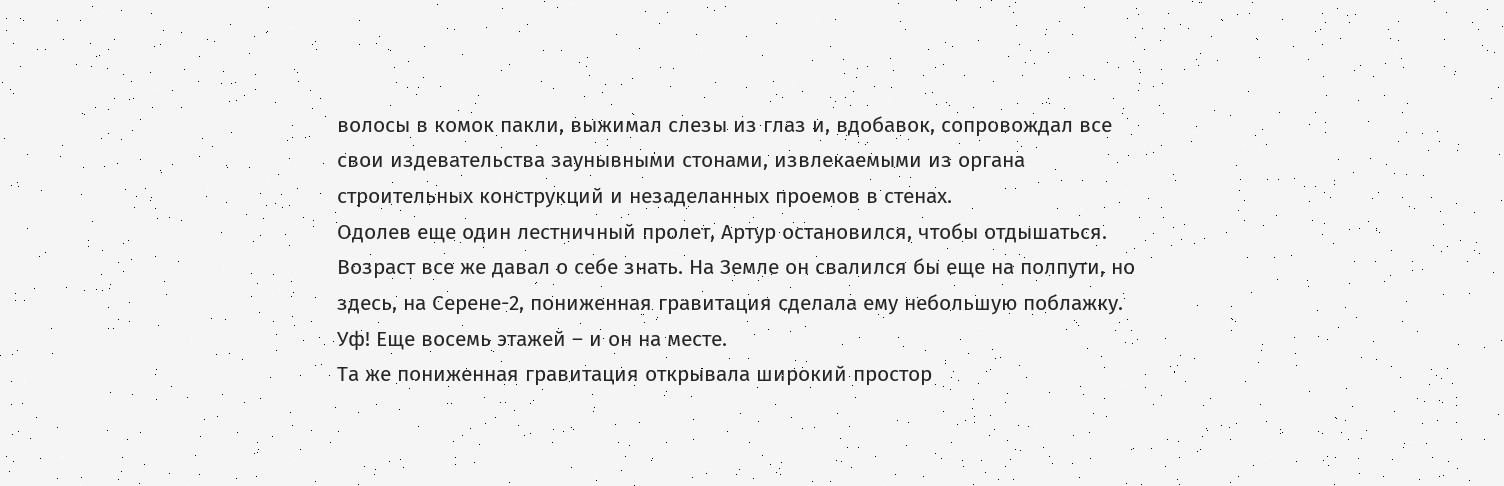волосы в комок пакли, выжимал слезы из глаз и, вдобавок, сопровождал все свои издевательства заунывными стонами, извлекаемыми из органа строительных конструкций и незаделанных проемов в стенах.
Одолев еще один лестничный пролет, Артур остановился, чтобы отдышаться. Возраст все же давал о себе знать. На Земле он свалился бы еще на полпути, но здесь, на Серене-2, пониженная гравитация сделала ему небольшую поблажку. Уф! Еще восемь этажей – и он на месте.
Та же пониженная гравитация открывала широкий простор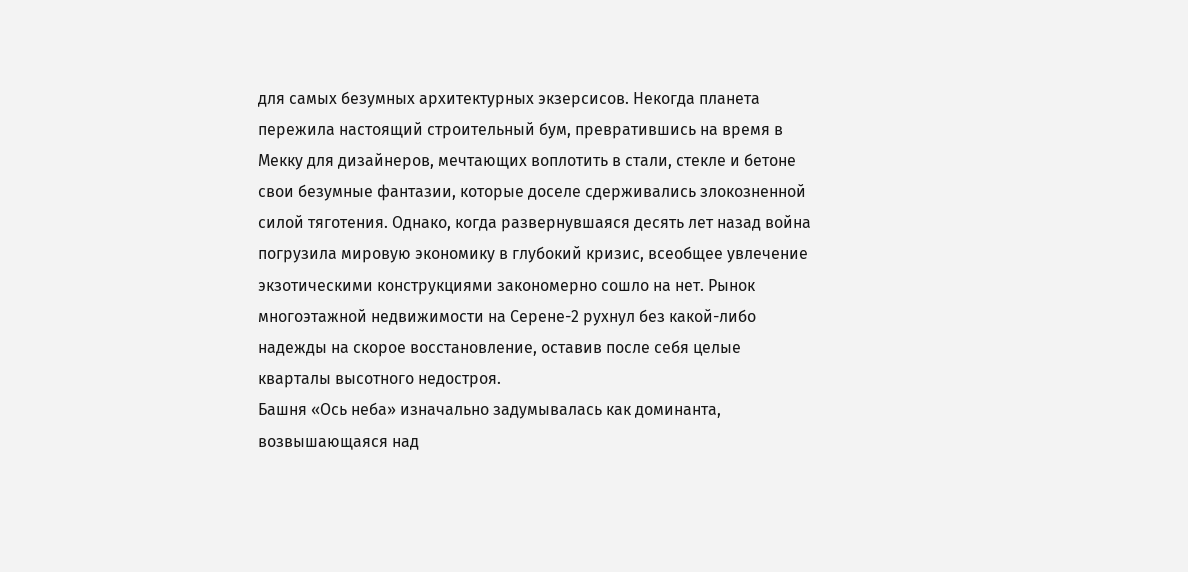для самых безумных архитектурных экзерсисов. Некогда планета пережила настоящий строительный бум, превратившись на время в Мекку для дизайнеров, мечтающих воплотить в стали, стекле и бетоне свои безумные фантазии, которые доселе сдерживались злокозненной силой тяготения. Однако, когда развернувшаяся десять лет назад война погрузила мировую экономику в глубокий кризис, всеобщее увлечение экзотическими конструкциями закономерно сошло на нет. Рынок многоэтажной недвижимости на Серене-2 рухнул без какой-либо надежды на скорое восстановление, оставив после себя целые кварталы высотного недостроя.
Башня «Ось неба» изначально задумывалась как доминанта, возвышающаяся над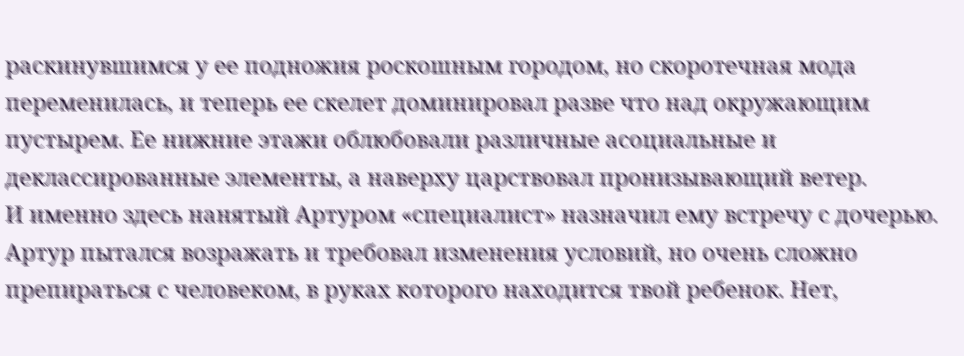раскинувшимся у ее подножия роскошным городом, но скоротечная мода переменилась, и теперь ее скелет доминировал разве что над окружающим пустырем. Ее нижние этажи облюбовали различные асоциальные и деклассированные элементы, а наверху царствовал пронизывающий ветер.
И именно здесь нанятый Артуром «специалист» назначил ему встречу с дочерью. Артур пытался возражать и требовал изменения условий, но очень сложно препираться с человеком, в руках которого находится твой ребенок. Нет,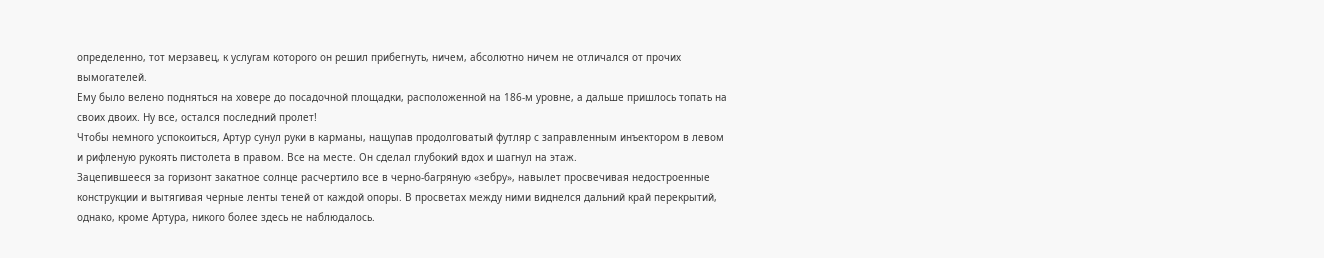определенно, тот мерзавец, к услугам которого он решил прибегнуть, ничем, абсолютно ничем не отличался от прочих вымогателей.
Ему было велено подняться на ховере до посадочной площадки, расположенной на 186-м уровне, а дальше пришлось топать на своих двоих. Ну все, остался последний пролет!
Чтобы немного успокоиться, Артур сунул руки в карманы, нащупав продолговатый футляр с заправленным инъектором в левом и рифленую рукоять пистолета в правом. Все на месте. Он сделал глубокий вдох и шагнул на этаж.
Зацепившееся за горизонт закатное солнце расчертило все в черно-багряную «зебру», навылет просвечивая недостроенные конструкции и вытягивая черные ленты теней от каждой опоры. В просветах между ними виднелся дальний край перекрытий, однако, кроме Артура, никого более здесь не наблюдалось.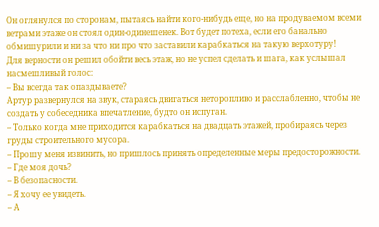Он оглянулся по сторонам, пытаясь найти кого-нибудь еще, но на продуваемом всеми ветрами этаже он стоял один-одинешенек. Вот будет потеха, если его банально обмишурили и ни за что ни про что заставили карабкаться на такую верхотуру!
Для верности он решил обойти весь этаж, но не успел сделать и шага, как услышал насмешливый голос:
– Вы всегда так опаздываете?
Артур развернулся на звук, стараясь двигаться неторопливо и расслабленно, чтобы не создать у собеседника впечатление, будто он испуган.
– Только когда мне приходится карабкаться на двадцать этажей, пробираясь через груды строительного мусора.
– Прошу меня извинить, но пришлось принять определенные меры предосторожности.
– Где моя дочь?
– В безопасности.
– Я хочу ее увидеть.
– А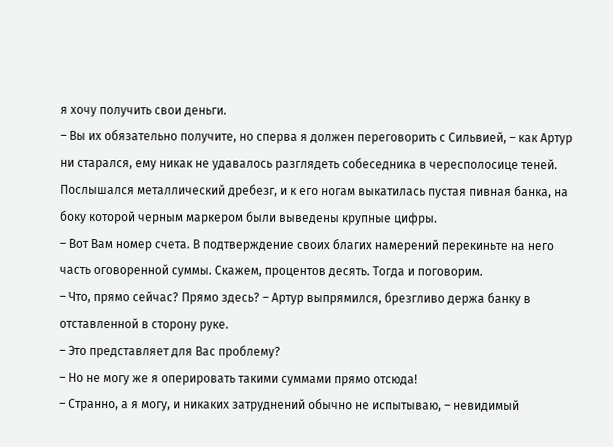я хочу получить свои деньги.
– Вы их обязательно получите, но сперва я должен переговорить с Сильвией, – как Артур ни старался, ему никак не удавалось разглядеть собеседника в чересполосице теней.
Послышался металлический дребезг, и к его ногам выкатилась пустая пивная банка, на боку которой черным маркером были выведены крупные цифры.
– Вот Вам номер счета. В подтверждение своих благих намерений перекиньте на него часть оговоренной суммы. Скажем, процентов десять. Тогда и поговорим.
– Что, прямо сейчас? Прямо здесь? – Артур выпрямился, брезгливо держа банку в отставленной в сторону руке.
– Это представляет для Вас проблему?
– Но не могу же я оперировать такими суммами прямо отсюда!
– Странно, а я могу, и никаких затруднений обычно не испытываю, – невидимый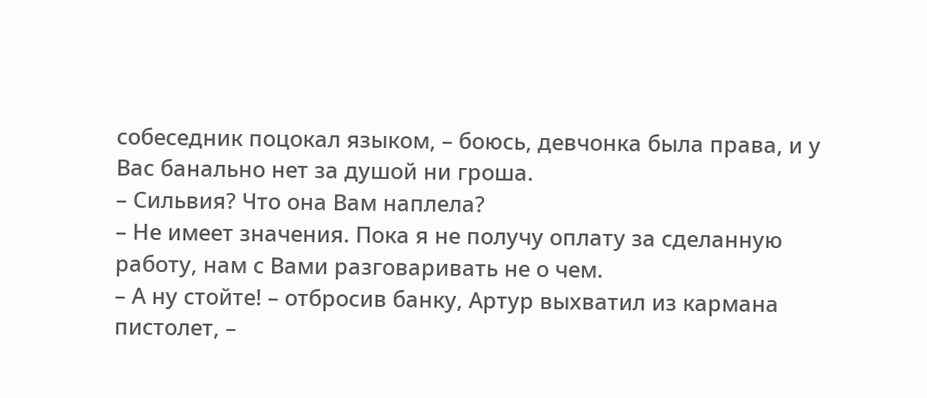собеседник поцокал языком, – боюсь, девчонка была права, и у Вас банально нет за душой ни гроша.
– Сильвия? Что она Вам наплела?
– Не имеет значения. Пока я не получу оплату за сделанную работу, нам с Вами разговаривать не о чем.
– А ну стойте! – отбросив банку, Артур выхватил из кармана пистолет, –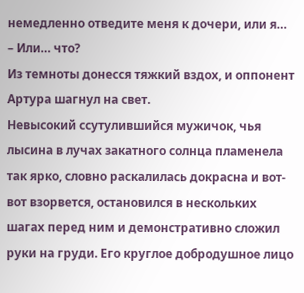немедленно отведите меня к дочери, или я…
– Или… что?
Из темноты донесся тяжкий вздох, и оппонент Артура шагнул на свет.
Невысокий ссутулившийся мужичок, чья лысина в лучах закатного солнца пламенела так ярко, словно раскалилась докрасна и вот-вот взорвется, остановился в нескольких шагах перед ним и демонстративно сложил руки на груди. Его круглое добродушное лицо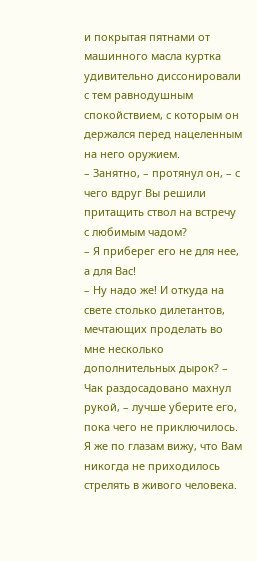и покрытая пятнами от машинного масла куртка удивительно диссонировали с тем равнодушным спокойствием, с которым он держался перед нацеленным на него оружием.
– Занятно, – протянул он, – с чего вдруг Вы решили притащить ствол на встречу с любимым чадом?
– Я приберег его не для нее, а для Вас!
– Ну надо же! И откуда на свете столько дилетантов, мечтающих проделать во мне несколько дополнительных дырок? – Чак раздосадовано махнул рукой, – лучше уберите его, пока чего не приключилось. Я же по глазам вижу, что Вам никогда не приходилось стрелять в живого человека.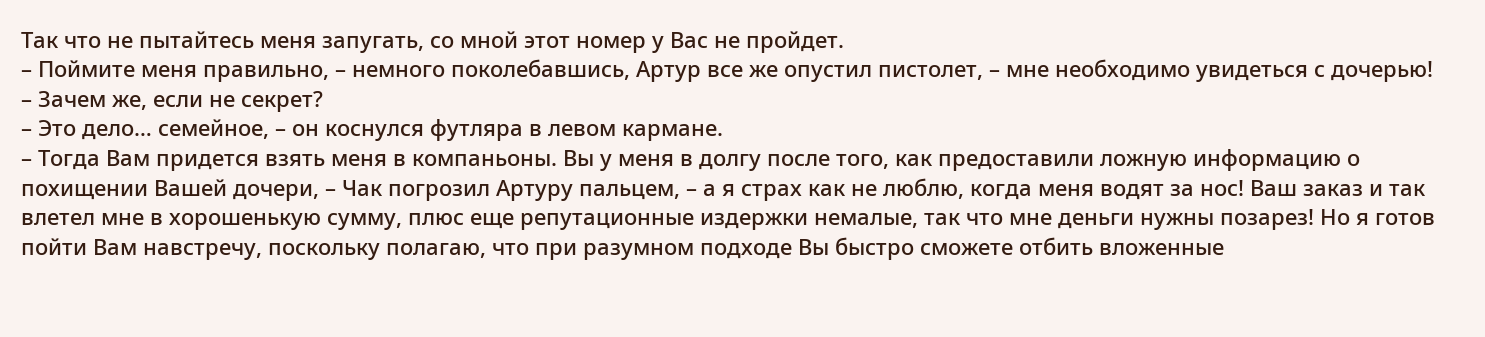Так что не пытайтесь меня запугать, со мной этот номер у Вас не пройдет.
– Поймите меня правильно, – немного поколебавшись, Артур все же опустил пистолет, – мне необходимо увидеться с дочерью!
– Зачем же, если не секрет?
– Это дело… семейное, – он коснулся футляра в левом кармане.
– Тогда Вам придется взять меня в компаньоны. Вы у меня в долгу после того, как предоставили ложную информацию о похищении Вашей дочери, – Чак погрозил Артуру пальцем, – а я страх как не люблю, когда меня водят за нос! Ваш заказ и так влетел мне в хорошенькую сумму, плюс еще репутационные издержки немалые, так что мне деньги нужны позарез! Но я готов пойти Вам навстречу, поскольку полагаю, что при разумном подходе Вы быстро сможете отбить вложенные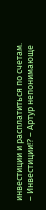инвестиции и расплатиться по счетам.
– Инвестиции!? – Артур непонимающе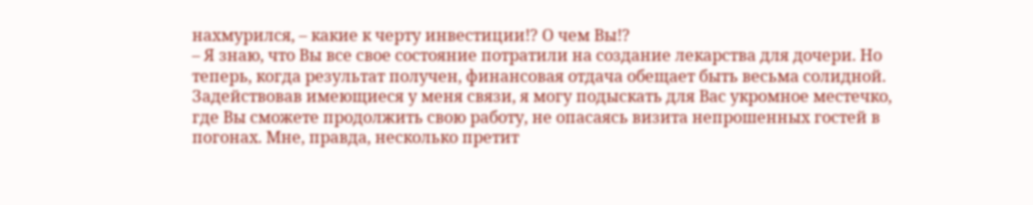нахмурился, – какие к черту инвестиции!? О чем Вы!?
– Я знаю, что Вы все свое состояние потратили на создание лекарства для дочери. Но теперь, когда результат получен, финансовая отдача обещает быть весьма солидной. Задействовав имеющиеся у меня связи, я могу подыскать для Вас укромное местечко, где Вы сможете продолжить свою работу, не опасаясь визита непрошенных гостей в погонах. Мне, правда, несколько претит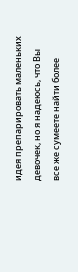идея препарировать маленьких девочек, но я надеюсь, что Вы все же сумеете найти более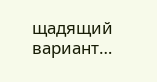щадящий вариант…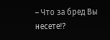– Что за бред Вы несете!?